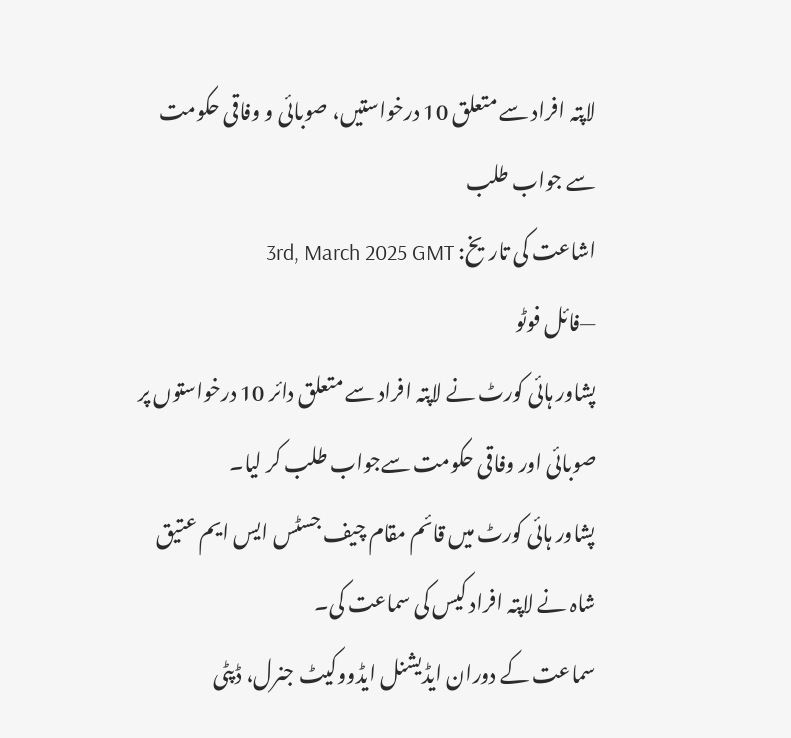لاپتہ افراد سے متعلق 10 درخواستیں، صوبائی و وفاقی حکومت سے جواب طلب
اشاعت کی تاریخ: 3rd, March 2025 GMT
—فائل فوٹو
پشاور ہائی کورٹ نے لاپتہ افراد سے متعلق دائر 10 درخواستوں پر صوبائی اور وفاقی حکومت سےجواب طلب کر لیا۔
پشاور ہائی کورٹ میں قائم مقام چیف جسٹس ایس ایم عتیق شاہ نے لاپتہ افراد کیس کی سماعت کی۔
سماعت کے دوران ایڈیشنل ایڈووکیٹ جنرل، ڈپٹی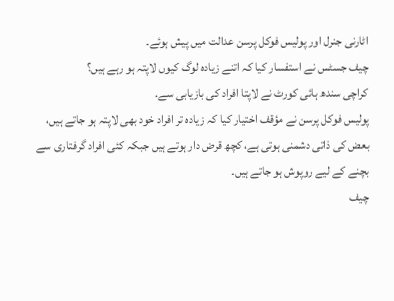اٹارنی جنرل اور پولیس فوکل پرسن عدالت میں پیش ہوئے۔
چیف جسٹس نے استفسار کیا کہ اتنے زیادہ لوگ کیوں لاپتہ ہو رہے ہیں؟
کراچی سندھ ہائی کورٹ نے لاپتا افراد کی بازیابی سے.
پولیس فوکل پرسن نے مؤقف اختیار کیا کہ زیادہ تر افراد خود بھی لاپتہ ہو جاتے ہیں، بعض کی ذاتی دشمنی ہوتی ہے، کچھ قرض دار ہوتے ہیں جبکہ کئی افراد گرفتاری سے بچنے کے لیے روپوش ہو جاتے ہیں۔
چیف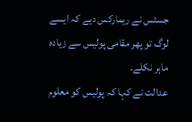جسٹس نے ریمارکس دیے کہ ایسے لوگ تو پھر مقامی پولیس سے زیادہ ماہر نکلے۔
عدالت نے کہا کہ پولیس کو معلوم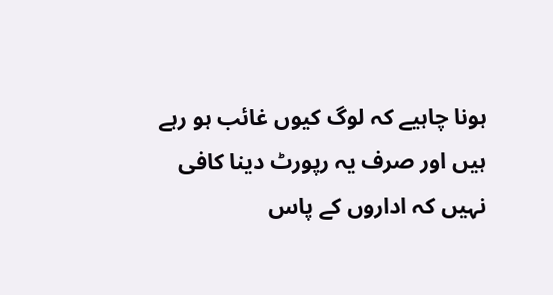ہونا چاہیے کہ لوگ کیوں غائب ہو رہے ہیں اور صرف یہ رپورٹ دینا کافی نہیں کہ اداروں کے پاس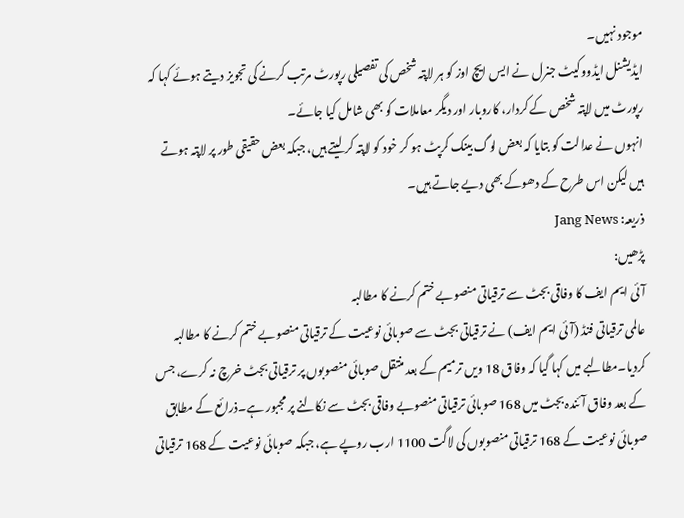موجود نہیں۔
ایڈیشنل ایڈووکیٹ جنرل نے ایس ایچ اوز کو ہر لاپتہ شخص کی تفصیلی رپورٹ مرتب کرنے کی تجویز دیتے ہوئے کہا کہ رپورٹ میں لاپتہ شخص کے کردار، کاروبار اور دیگر معاملات کو بھی شامل کیا جائے۔
انہوں نے عدالت کو بتایا کہ بعض لوگ بینک کرپٹ ہو کر خود کو لاپتہ کر لیتے ہیں، جبکہ بعض حقیقی طور پر لاپتہ ہوتے ہیں لیکن اس طرح کے دھوکے بھی دیے جاتے ہیں۔
ذریعہ: Jang News
پڑھیں:
آئی ایم ایف کا وفاقی بجٹ سے ترقیاتی منصوبے ختم کرنے کا مطالبہ
عالمی ترقیاتی فنڈ (آئی ایم ایف) نے ترقیاتی بجٹ سے صوبائی نوعیت کے ترقیاتی منصوبے ختم کرنے کا مطالبہ کردیا۔مطالبے میں کہا گیا کہ وفاق 18 ویں ترمیم کے بعد منتقل صوبائی منصوبوں پر ترقیاتی بجٹ خرچ نہ کرے، جس کے بعد وفاق آئندہ بجٹ میں 168 صوبائی ترقیاتی منصوبے وفاقی بجٹ سے نکالنے پر مجبور ہے۔ذرائع کے مطابق صوبائی نوعیت کے 168 ترقیاتی منصوبوں کی لاگت 1100 ارب روپے ہے، جبکہ صوبائی نوعیت کے 168 ترقیاتی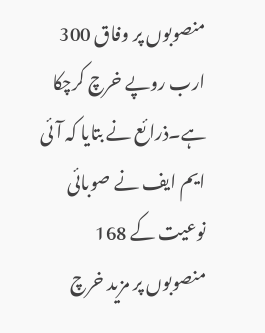منصوبوں پر وفاق 300 ارب روپے خرچ کرچکا ہے۔ذرائع نے بتایا کہ آئی ایم ایف نے صوبائی نوعیت کے 168 منصوبوں پر مزید خرچ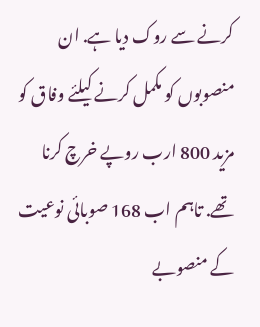کرنے سے روک دیا ہے. ان منصوبوں کو مکمل کرنے کیلئے وفاق کو مزید 800 ارب روپے خرچ کرنا تھے. تاہم اب 168 صوبائی نوعیت کے منصوبے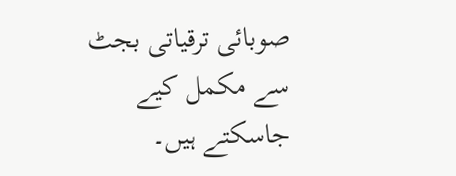صوبائی ترقیاتی بجٹ سے مکمل کیے جاسکتے ہیں۔